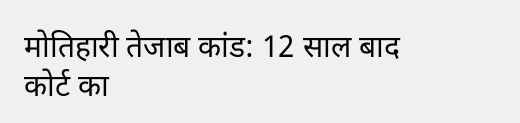मोतिहारी तेजाब कांड: 12 साल बाद कोर्ट का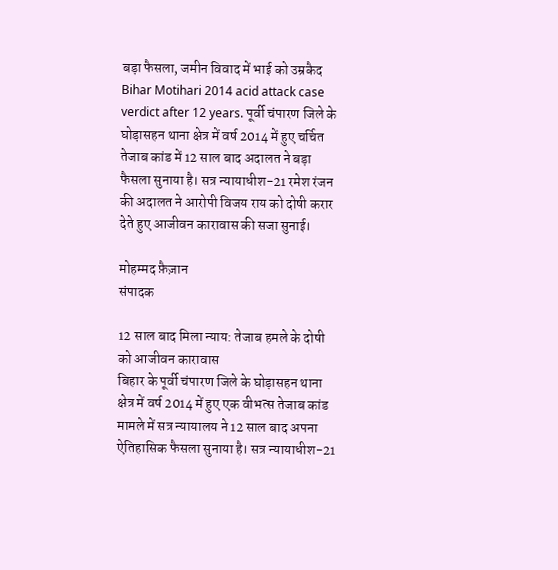बड़ा फैसला, जमीन विवाद में भाई को उम्रकैद
Bihar Motihari 2014 acid attack case verdict after 12 years. पूर्वी चंपारण जिले के घोड़ासहन थाना क्षेत्र में वर्ष 2014 में हुए चर्चित तेजाब कांड में 12 साल बाद अदालत ने बड़ा फैसला सुनाया है। सत्र न्यायाधीश-21 रमेश रंजन की अदालत ने आरोपी विजय राय को दोषी करार देते हुए आजीवन कारावास की सजा सुनाई।

मोहम्मद फ़ैज़ान
संपादक

12 साल बाद मिला न्याय: तेजाब हमले के दोषी को आजीवन कारावास
बिहार के पूर्वी चंपारण जिले के घोड़ासहन थाना क्षेत्र में वर्ष 2014 में हुए एक वीभत्स तेजाब कांड मामले में सत्र न्यायालय ने 12 साल बाद अपना ऐतिहासिक फैसला सुनाया है। सत्र न्यायाधीश-21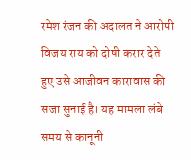रमेश रंजन की अदालत ने आरोपी विजय राय को दोषी करार देते हुए उसे आजीवन कारावास की सजा सुनाई है। यह मामला लंबे समय से कानूनी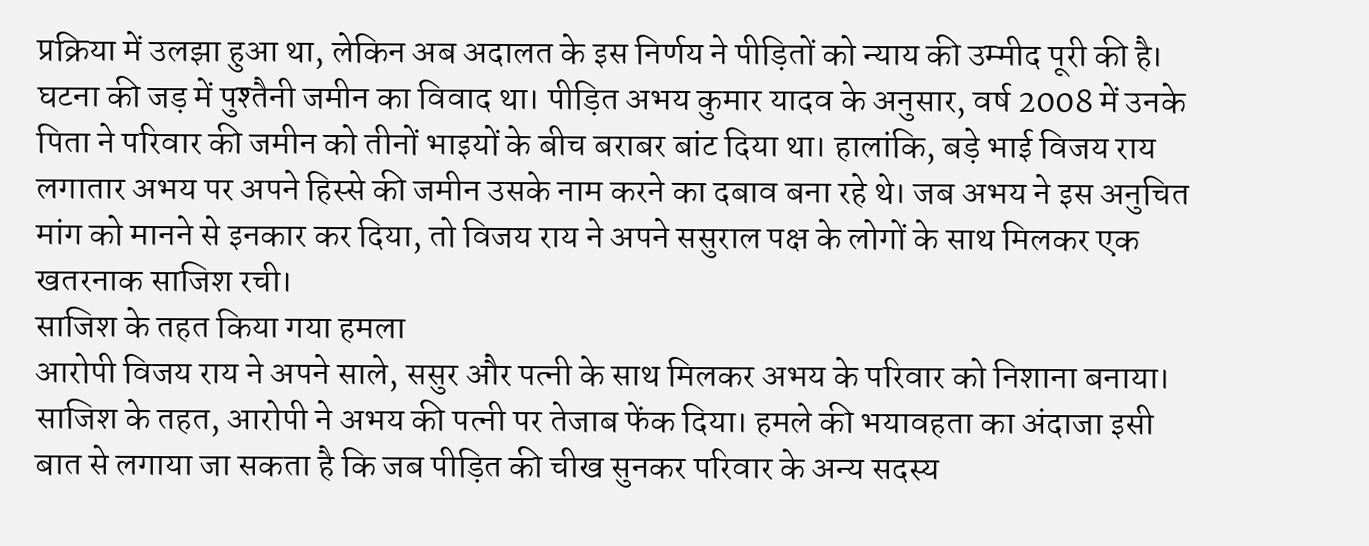प्रक्रिया में उलझा हुआ था, लेकिन अब अदालत के इस निर्णय ने पीड़ितों को न्याय की उम्मीद पूरी की है।
घटना की जड़ में पुश्तैनी जमीन का विवाद था। पीड़ित अभय कुमार यादव के अनुसार, वर्ष 2008 में उनके पिता ने परिवार की जमीन को तीनों भाइयों के बीच बराबर बांट दिया था। हालांकि, बड़े भाई विजय राय लगातार अभय पर अपने हिस्से की जमीन उसके नाम करने का दबाव बना रहे थे। जब अभय ने इस अनुचित मांग को मानने से इनकार कर दिया, तो विजय राय ने अपने ससुराल पक्ष के लोगों के साथ मिलकर एक खतरनाक साजिश रची।
साजिश के तहत किया गया हमला
आरोपी विजय राय ने अपने साले, ससुर और पत्नी के साथ मिलकर अभय के परिवार को निशाना बनाया। साजिश के तहत, आरोपी ने अभय की पत्नी पर तेजाब फेंक दिया। हमले की भयावहता का अंदाजा इसी बात से लगाया जा सकता है कि जब पीड़ित की चीख सुनकर परिवार के अन्य सदस्य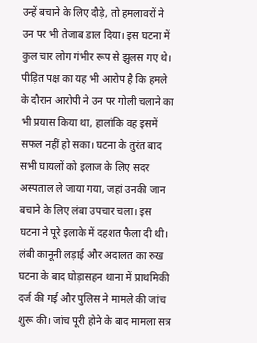उन्हें बचाने के लिए दौड़े, तो हमलावरों ने उन पर भी तेजाब डाल दिया। इस घटना में कुल चार लोग गंभीर रूप से झुलस गए थे।
पीड़ित पक्ष का यह भी आरोप है कि हमले के दौरान आरोपी ने उन पर गोली चलाने का भी प्रयास किया था, हालांकि वह इसमें सफल नहीं हो सका। घटना के तुरंत बाद सभी घायलों को इलाज के लिए सदर अस्पताल ले जाया गया, जहां उनकी जान बचाने के लिए लंबा उपचार चला। इस घटना ने पूरे इलाके में दहशत फैला दी थी।
लंबी कानूनी लड़ाई और अदालत का रुख
घटना के बाद घोड़ासहन थाना में प्राथमिकी दर्ज की गई और पुलिस ने मामले की जांच शुरू की। जांच पूरी होने के बाद मामला सत्र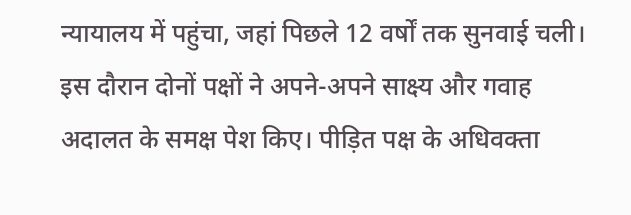न्यायालय में पहुंचा, जहां पिछले 12 वर्षों तक सुनवाई चली। इस दौरान दोनों पक्षों ने अपने-अपने साक्ष्य और गवाह अदालत के समक्ष पेश किए। पीड़ित पक्ष के अधिवक्ता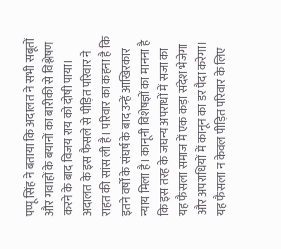पप्पू सिंह ने बताया कि अदालत ने सभी सबूतों और गवाहों के बयानों का बारीकी से विश्लेषण करने के बाद विजय राय को दोषी पाया।
अदालत के इस फैसले से पीड़ित परिवार ने राहत की सांस ली है। परिवार का कहना है कि इतने वर्षों के संघर्ष के बाद उन्हें आखिरकार न्याय मिला है। कानूनी विशेषज्ञों का मानना है कि इस तरह के जघन्य अपराधों में सजा का यह फैसला समाज में एक कड़ा संदेश भेजेगा और अपराधियों में कानून का डर पैदा करेगा।
यह फैसला न केवल पीड़ित परिवार के लिए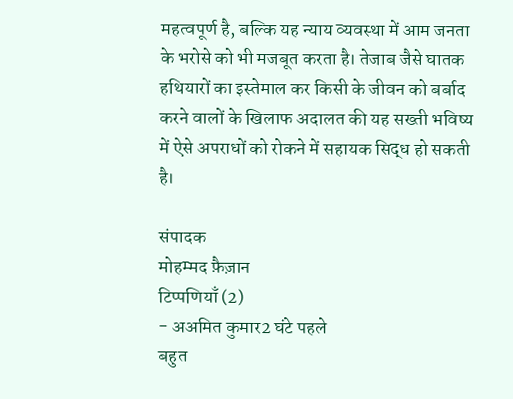महत्वपूर्ण है, बल्कि यह न्याय व्यवस्था में आम जनता के भरोसे को भी मजबूत करता है। तेजाब जैसे घातक हथियारों का इस्तेमाल कर किसी के जीवन को बर्बाद करने वालों के खिलाफ अदालत की यह सख्ती भविष्य में ऐसे अपराधों को रोकने में सहायक सिद्ध हो सकती है।

संपादक
मोहम्मद फ़ैज़ान
टिप्पणियाँ (2)
- अअमित कुमार2 घंटे पहले
बहुत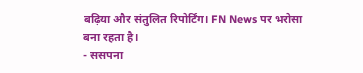बढ़िया और संतुलित रिपोर्टिंग। FN News पर भरोसा बना रहता है।
- ससपना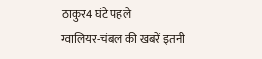ठाकुर4 घंटे पहले
ग्वालियर-चंबल की खबरें इतनी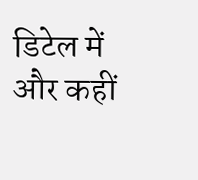डिटेल में और कहीं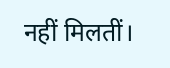नहीं मिलतीं।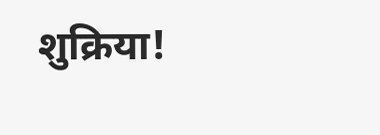शुक्रिया!